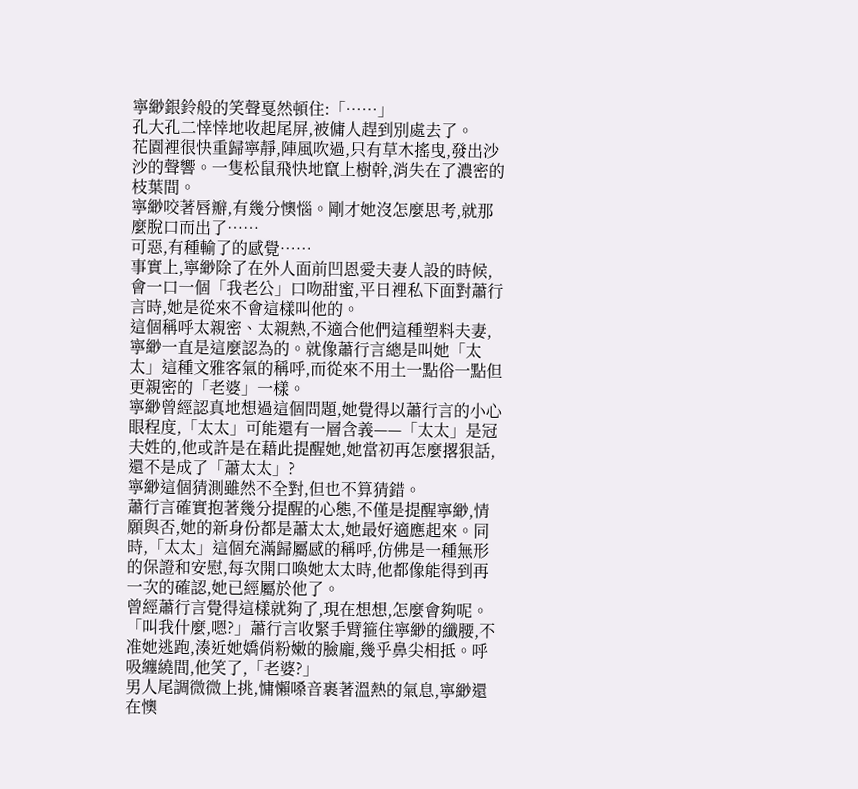寧緲銀鈴般的笑聲戛然頓住:「……」
孔大孔二悻悻地收起尾屏,被傭人趕到別處去了。
花園裡很快重歸寧靜,陣風吹過,只有草木搖曳,發出沙沙的聲響。一隻松鼠飛快地竄上樹幹,消失在了濃密的枝葉間。
寧緲咬著唇瓣,有幾分懊惱。剛才她沒怎麼思考,就那麼脫口而出了……
可惡,有種輸了的感覺……
事實上,寧緲除了在外人面前凹恩愛夫妻人設的時候,會一口一個「我老公」口吻甜蜜,平日裡私下面對蕭行言時,她是從來不會這樣叫他的。
這個稱呼太親密、太親熱,不適合他們這種塑料夫妻,寧緲一直是這麼認為的。就像蕭行言總是叫她「太太」這種文雅客氣的稱呼,而從來不用土一點俗一點但更親密的「老婆」一樣。
寧緲曾經認真地想過這個問題,她覺得以蕭行言的小心眼程度,「太太」可能還有一層含義——「太太」是冠夫姓的,他或許是在藉此提醒她,她當初再怎麼撂狠話,還不是成了「蕭太太」?
寧緲這個猜測雖然不全對,但也不算猜錯。
蕭行言確實抱著幾分提醒的心態,不僅是提醒寧緲,情願與否,她的新身份都是蕭太太,她最好適應起來。同時,「太太」這個充滿歸屬感的稱呼,仿佛是一種無形的保證和安慰,每次開口喚她太太時,他都像能得到再一次的確認,她已經屬於他了。
曾經蕭行言覺得這樣就夠了,現在想想,怎麼會夠呢。
「叫我什麼,嗯?」蕭行言收緊手臂箍住寧緲的纖腰,不准她逃跑,湊近她嬌俏粉嫩的臉龐,幾乎鼻尖相抵。呼吸纏繞間,他笑了,「老婆?」
男人尾調微微上挑,慵懶嗓音裹著溫熱的氣息,寧緲還在懊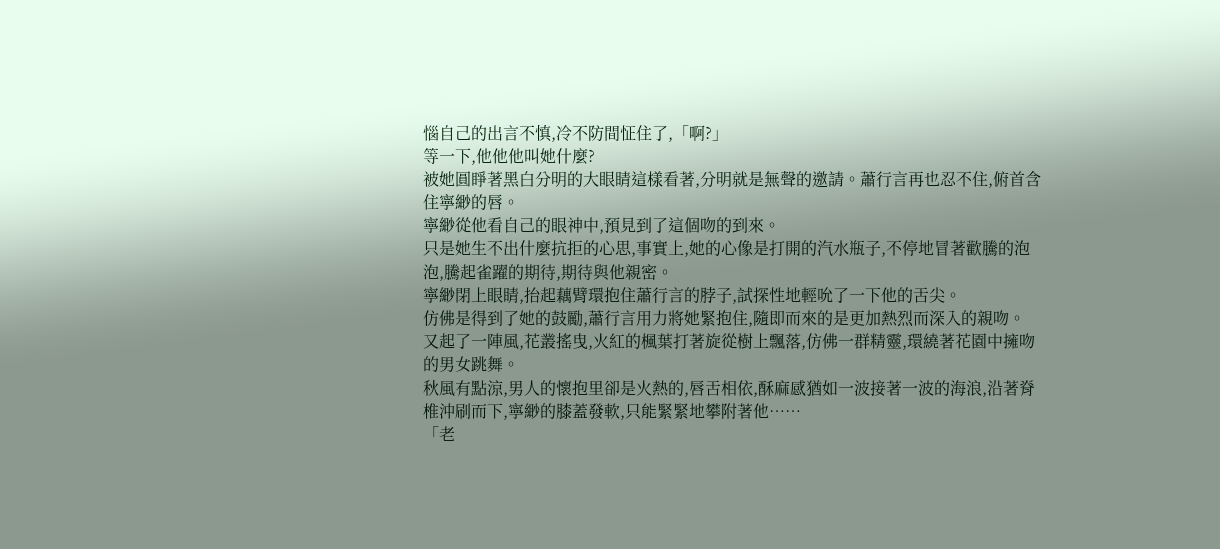惱自己的出言不慎,冷不防間怔住了,「啊?」
等一下,他他他叫她什麼?
被她圓睜著黑白分明的大眼睛這樣看著,分明就是無聲的邀請。蕭行言再也忍不住,俯首含住寧緲的唇。
寧緲從他看自己的眼神中,預見到了這個吻的到來。
只是她生不出什麼抗拒的心思,事實上,她的心像是打開的汽水瓶子,不停地冒著歡騰的泡泡,騰起雀躍的期待,期待與他親密。
寧緲閉上眼睛,抬起藕臂環抱住蕭行言的脖子,試探性地輕吮了一下他的舌尖。
仿佛是得到了她的鼓勵,蕭行言用力將她緊抱住,隨即而來的是更加熱烈而深入的親吻。
又起了一陣風,花叢搖曳,火紅的楓葉打著旋從樹上飄落,仿佛一群精靈,環繞著花園中擁吻的男女跳舞。
秋風有點涼,男人的懷抱里卻是火熱的,唇舌相依,酥麻感猶如一波接著一波的海浪,沿著脊椎沖刷而下,寧緲的膝蓋發軟,只能緊緊地攀附著他……
「老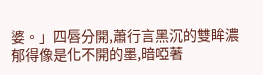婆。」四唇分開,蕭行言黑沉的雙眸濃郁得像是化不開的墨,暗啞著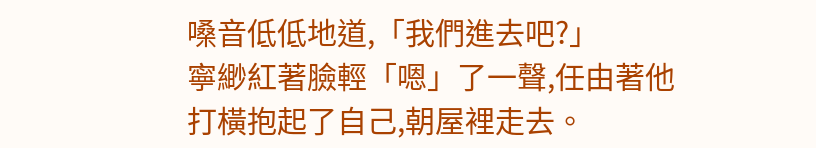嗓音低低地道,「我們進去吧?」
寧緲紅著臉輕「嗯」了一聲,任由著他打橫抱起了自己,朝屋裡走去。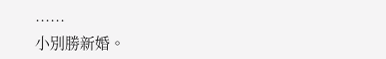……
小別勝新婚。